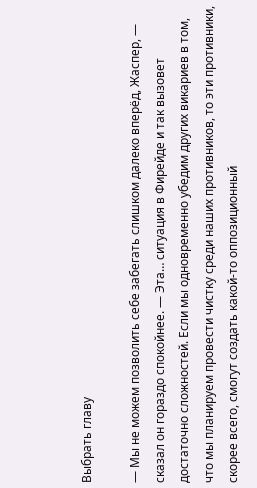Выбрать главу

— Мы не можем позволить себе забегать слишком далеко вперёд, Жаспер, — сказал он гораздо спокойнее. — Эта… ситуация в Фирейде и так вызовет достаточно сложностей. Если мы одновременно убедим других викариев в том, что мы планируем провести чистку среди наших противников, то эти противники, скорее всего, смогут создать какой-то оппозиционный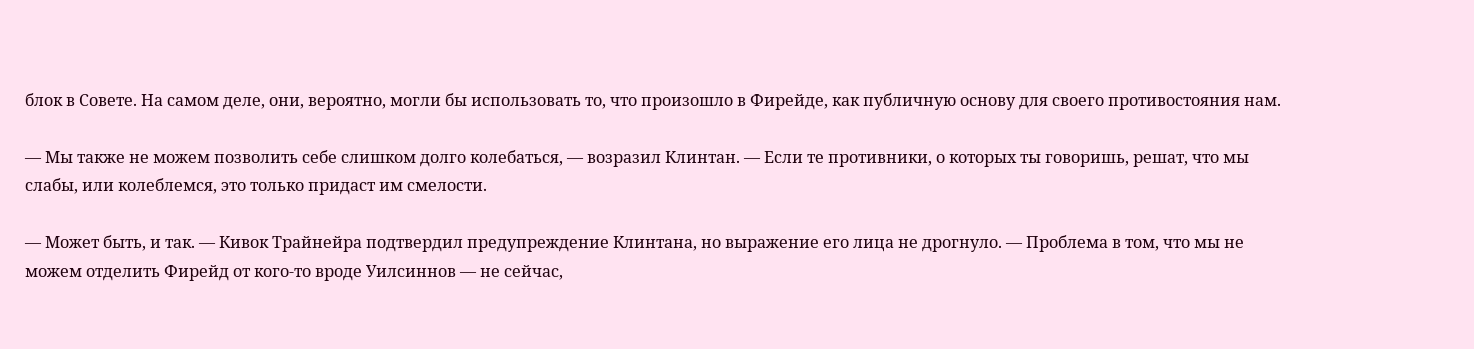блок в Совете. На самом деле, они, вероятно, могли бы использовать то, что произошло в Фирейде, как публичную основу для своего противостояния нам.

— Мы также не можем позволить себе слишком долго колебаться, — возразил Клинтан. — Если те противники, о которых ты говоришь, решат, что мы слабы, или колеблемся, это только придаст им смелости.

— Может быть, и так. — Кивок Трайнейра подтвердил предупреждение Клинтана, но выражение его лица не дрогнуло. — Проблема в том, что мы не можем отделить Фирейд от кого-то вроде Уилсиннов — не сейчас,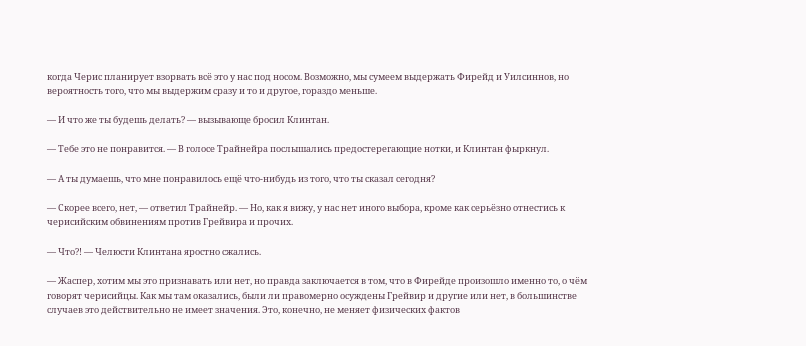когда Черис планирует взорвать всё это у нас под носом. Возможно, мы сумеем выдержать Фирейд и Уилсиннов, но вероятность того, что мы выдержим сразу и то и другое, гораздо меньше.

— И что же ты будешь делать? — вызывающе бросил Клинтан.

— Тебе это не понравится. — В голосе Трайнейра послышались предостерегающие нотки, и Клинтан фыркнул.

— А ты думаешь, что мне понравилось ещё что-нибудь из того, что ты сказал сегодня?

— Скорее всего, нет, — ответил Трайнейр. — Но, как я вижу, у нас нет иного выбора, кроме как серьёзно отнестись к черисийским обвинениям против Грейвира и прочих.

— Что?! — Челюсти Клинтана яростно сжались.

— Жаспер, хотим мы это признавать или нет, но правда заключается в том, что в Фирейде произошло именно то, о чём говорят черисийцы. Как мы там оказались, были ли правомерно осуждены Грейвир и другие или нет, в большинстве случаев это действительно не имеет значения. Это, конечно, не меняет физических фактов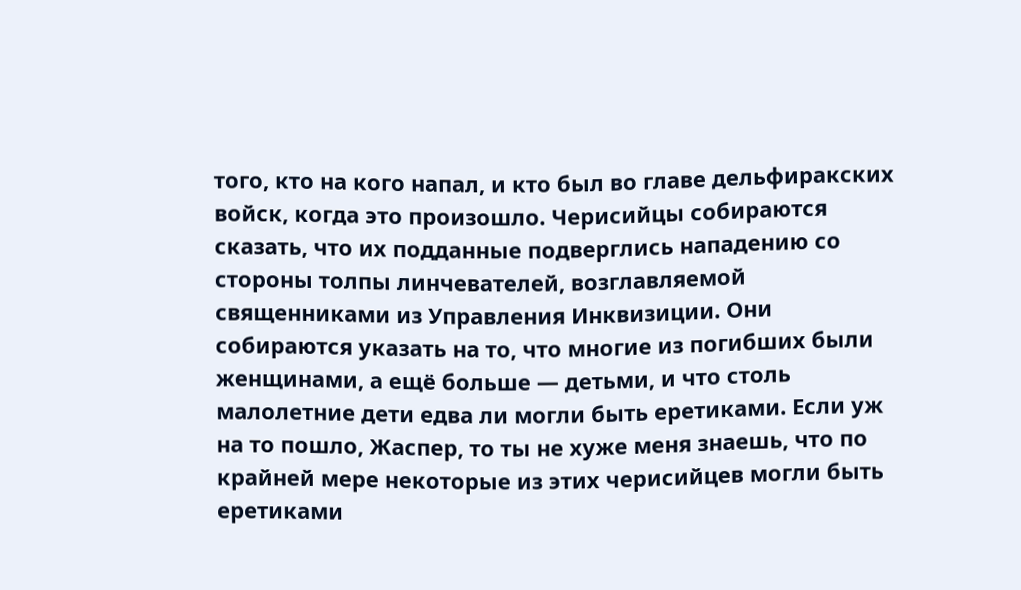того, кто на кого напал, и кто был во главе дельфиракских войск, когда это произошло. Черисийцы собираются сказать, что их подданные подверглись нападению со стороны толпы линчевателей, возглавляемой священниками из Управления Инквизиции. Они собираются указать на то, что многие из погибших были женщинами, а ещё больше — детьми, и что столь малолетние дети едва ли могли быть еретиками. Если уж на то пошло, Жаспер, то ты не хуже меня знаешь, что по крайней мере некоторые из этих черисийцев могли быть еретиками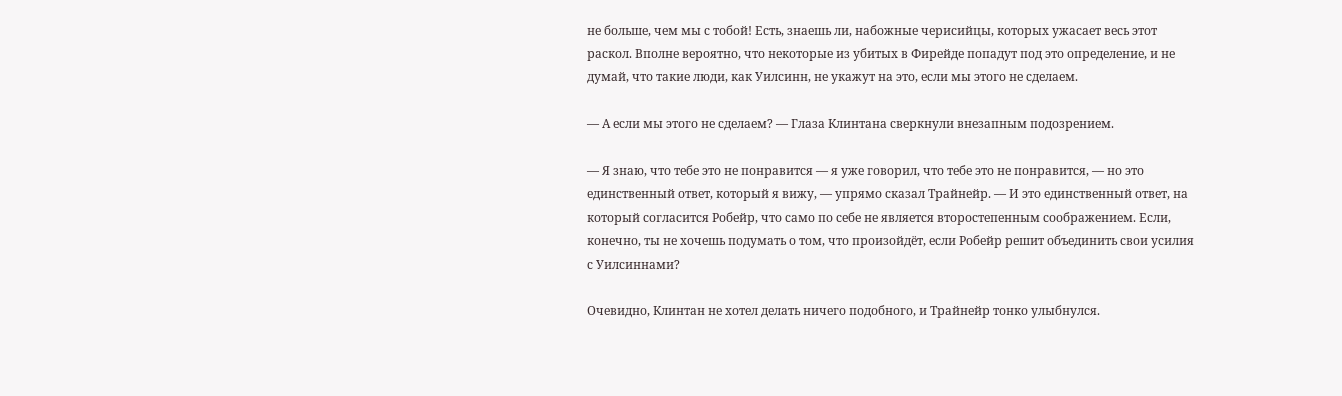не больше, чем мы с тобой! Есть, знаешь ли, набожные черисийцы, которых ужасает весь этот раскол. Вполне вероятно, что некоторые из убитых в Фирейде попадут под это определение, и не думай, что такие люди, как Уилсинн, не укажут на это, если мы этого не сделаем.

— А если мы этого не сделаем? — Глаза Клинтана сверкнули внезапным подозрением.

— Я знаю, что тебе это не понравится — я уже говорил, что тебе это не понравится, — но это единственный ответ, который я вижу, — упрямо сказал Трайнейр. — И это единственный ответ, на который согласится Робейр, что само по себе не является второстепенным соображением. Если, конечно, ты не хочешь подумать о том, что произойдёт, если Робейр решит объединить свои усилия с Уилсиннами?

Очевидно, Клинтан не хотел делать ничего подобного, и Трайнейр тонко улыбнулся.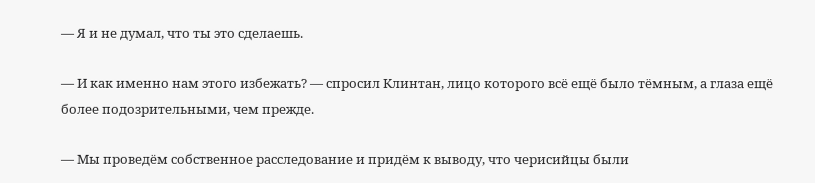— Я и не думал, что ты это сделаешь.

— И как именно нам этого избежать? — спросил Клинтан, лицо которого всё ещё было тёмным, а глаза ещё более подозрительными, чем прежде.

— Мы проведём собственное расследование и придём к выводу, что черисийцы были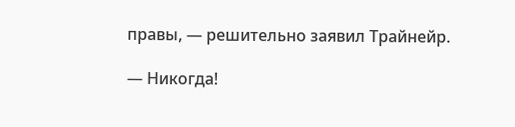правы, — решительно заявил Трайнейр.

— Никогда!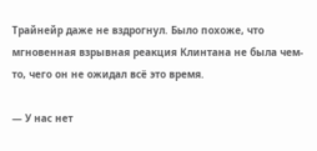Трайнейр даже не вздрогнул. Было похоже, что мгновенная взрывная реакция Клинтана не была чем-то, чего он не ожидал всё это время.

— У нас нет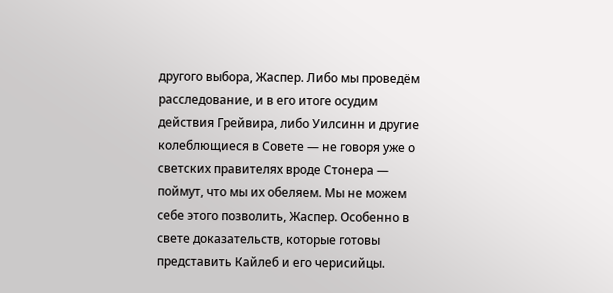другого выбора, Жаспер. Либо мы проведём расследование, и в его итоге осудим действия Грейвира, либо Уилсинн и другие колеблющиеся в Совете — не говоря уже о светских правителях вроде Стонера — поймут, что мы их обеляем. Мы не можем себе этого позволить, Жаспер. Особенно в свете доказательств, которые готовы представить Кайлеб и его черисийцы.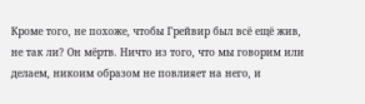Кроме того, не похоже, чтобы Грейвир был всё ещё жив, не так ли? Он мёртв. Ничто из того, что мы говорим или делаем, никоим образом не повлияет на него, и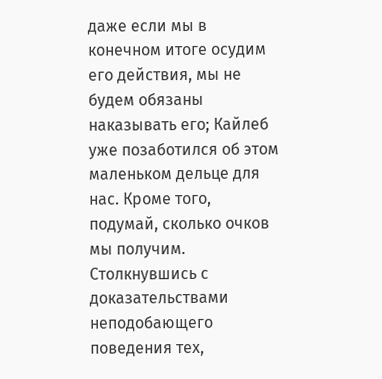даже если мы в конечном итоге осудим его действия, мы не будем обязаны наказывать его; Кайлеб уже позаботился об этом маленьком дельце для нас. Кроме того, подумай, сколько очков мы получим. Столкнувшись с доказательствами неподобающего поведения тех,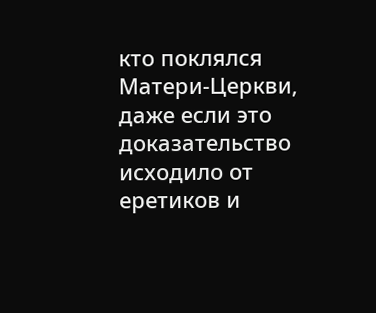кто поклялся Матери-Церкви, даже если это доказательство исходило от еретиков и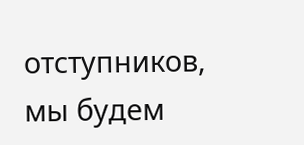отступников, мы будем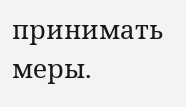принимать меры.